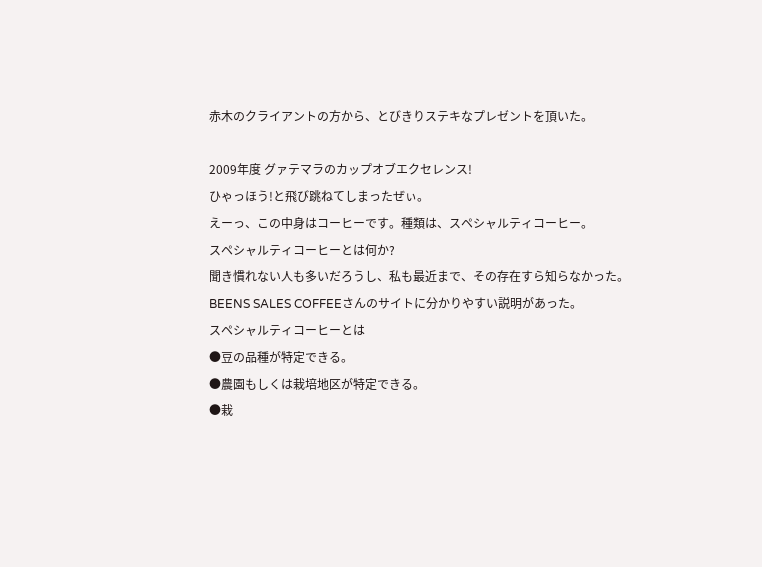赤木のクライアントの方から、とびきりステキなプレゼントを頂いた。

2009年度 グァテマラのカップオブエクセレンス!
ひゃっほう!と飛び跳ねてしまったぜぃ。
えーっ、この中身はコーヒーです。種類は、スペシャルティコーヒー。
スペシャルティコーヒーとは何か?
聞き慣れない人も多いだろうし、私も最近まで、その存在すら知らなかった。
BEENS SALES COFFEEさんのサイトに分かりやすい説明があった。
スペシャルティコーヒーとは
●豆の品種が特定できる。
●農園もしくは栽培地区が特定できる。
●栽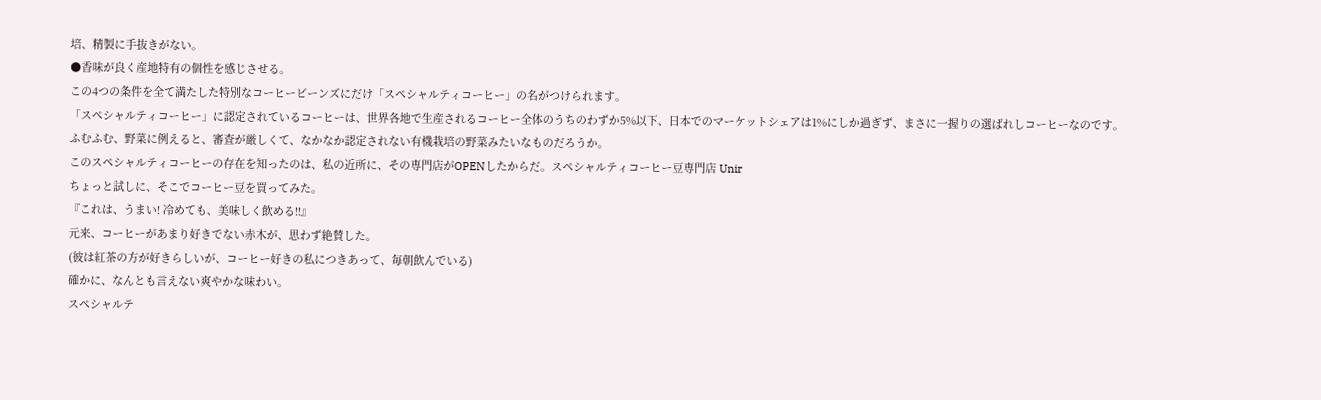培、精製に手抜きがない。
●香味が良く産地特有の個性を感じさせる。
この4つの条件を全て満たした特別なコーヒービーンズにだけ「スペシャルティコーヒー」の名がつけられます。
「スペシャルティコーヒー」に認定されているコーヒーは、世界各地で生産されるコーヒー全体のうちのわずか5%以下、日本でのマーケットシェアは1%にしか過ぎず、まさに一握りの選ばれしコーヒーなのです。
ふむふむ、野菜に例えると、審査が厳しくて、なかなか認定されない有機栽培の野菜みたいなものだろうか。
このスペシャルティコーヒーの存在を知ったのは、私の近所に、その専門店がOPENしたからだ。スペシャルティコーヒー豆専門店 Unir
ちょっと試しに、そこでコーヒー豆を買ってみた。
『これは、うまい! 冷めても、美味しく飲める!!』
元来、コーヒーがあまり好きでない赤木が、思わず絶賛した。
(彼は紅茶の方が好きらしいが、コーヒー好きの私につきあって、毎朝飲んでいる)
確かに、なんとも言えない爽やかな味わい。
スペシャルテ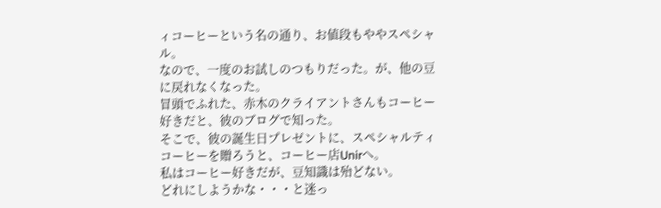ィコーヒーという名の通り、お値段もややスペシャル。
なので、一度のお試しのつもりだった。が、他の豆に戻れなくなった。
冒頭でふれた、赤木のクライアントさんもコーヒー好きだと、彼のブログで知った。
そこで、彼の誕生日プレゼントに、スペシャルティコーヒーを贈ろうと、コーヒー店Unirへ。
私はコーヒー好きだが、豆知識は殆どない。
どれにしようかな・・・と迷っ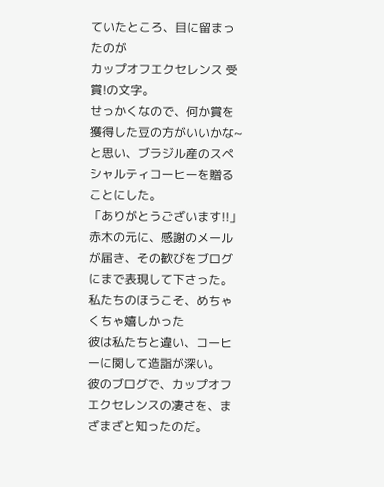ていたところ、目に留まったのが
カップオフエクセレンス 受賞!の文字。
せっかくなので、何か賞を獲得した豆の方がいいかな~と思い、ブラジル産のスペシャルティコーヒーを贈ることにした。
「ありがとうございます!!」
赤木の元に、感謝のメールが届き、その歓びをブログにまで表現して下さった。
私たちのほうこそ、めちゃくちゃ嬉しかった
彼は私たちと違い、コーヒーに関して造詣が深い。
彼のブログで、カップオフエクセレンスの凄さを、まざまざと知ったのだ。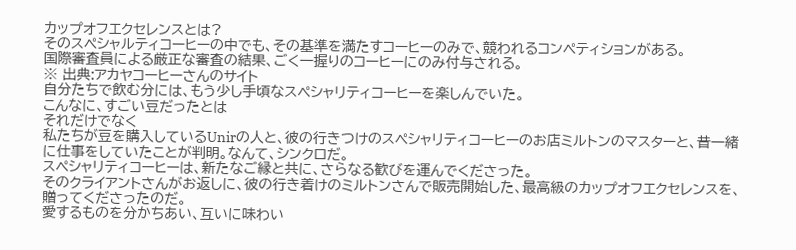カップオフエクセレンスとは?
そのスペシャルティコーヒーの中でも、その基準を満たすコーヒーのみで、競われるコンペティションがある。
国際審査員による厳正な審査の結果、ごく一握りのコーヒーにのみ付与される。
※ 出典:アカヤコーヒーさんのサイト
自分たちで飲む分には、もう少し手頃なスペシャリティコーヒーを楽しんでいた。
こんなに、すごい豆だったとは
それだけでなく
私たちが豆を購入しているUnirの人と、彼の行きつけのスペシャリティコーヒーのお店ミルトンのマスターと、昔一緒に仕事をしていたことが判明。なんて、シンクロだ。
スペシャリティコーヒーは、新たなご縁と共に、さらなる歓びを運んでくださった。
そのクライアントさんがお返しに、彼の行き着けのミルトンさんで販売開始した、最高級のカップオフエクセレンスを、贈ってくださったのだ。
愛するものを分かちあい、互いに味わい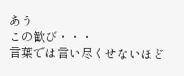あう
この歓び・・・
言葉では言い尽くせないほど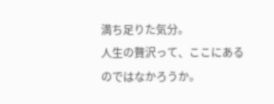満ち足りた気分。
人生の贅沢って、ここにあるのではなかろうか。